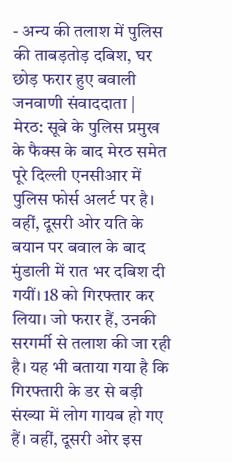- अन्य की तलाश में पुलिस की ताबड़तोड़ दबिश, घर छोड़ फरार हुए बवाली
जनवाणी संवाददाता |
मेरठ: सूबे के पुलिस प्रमुख के फैक्स के बाद मेरठ समेत पूरे दिल्ली एनसीआर में पुलिस फोर्स अलर्ट पर है। वहीं, दूसरी ओर यति के बयान पर बवाल के बाद मुंडाली में रात भर दबिश दी गयीं। 18 को गिरफ्तार कर लिया। जो फरार हैं, उनकी सरगर्मी से तलाश की जा रही है। यह भी बताया गया है कि गिरफ्तारी के डर से बड़ी संख्या में लोग गायब हो गए हैं। वहीं, दूसरी ओर इस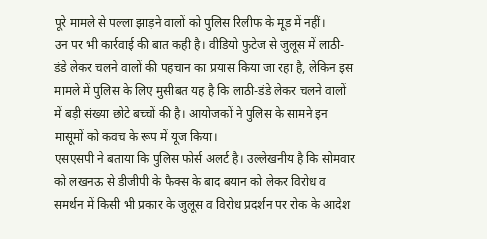पूरे मामले से पल्ला झाड़ने वालों को पुलिस रिलीफ के मूड में नहीं।
उन पर भी कार्रवाई की बात कही है। वीडियो फुटेज से जुलूस में लाठी-डंडे लेकर चलने वालों की पहचान का प्रयास किया जा रहा है, लेकिन इस मामले में पुलिस के लिए मुसीबत यह है कि लाठी-डंडे लेकर चलने वालों में बड़ी संख्या छोटे बच्चों की है। आयोजकों ने पुलिस के सामने इन मासूमों को कवच के रूप में यूज किया।
एसएसपी ने बताया कि पुलिस फोर्स अलर्ट है। उल्लेखनीय है कि सोमवार को लखनऊ से डीजीपी के फैक्स के बाद बयान को लेकर विरोध व समर्थन में किसी भी प्रकार के जुलूस व विरोध प्रदर्शन पर रोक के आदेश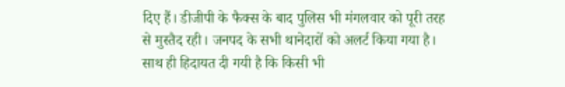दिए हैं। डीजीपी के फैक्स के बाद पुलिस भी मंगलवार को पूरी तरह से मुस्तैद रही। जनपद के सभी थानेदारों को अलर्ट किया गया है।
साथ ही हिदायत दी गयी है कि किसी भी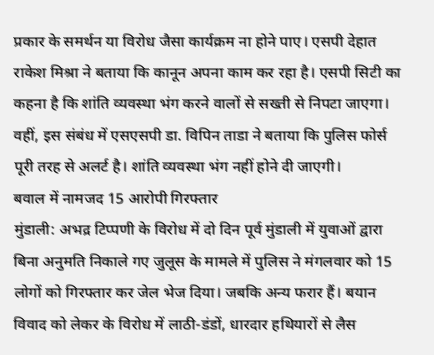प्रकार के समर्थन या विरोध जैसा कार्यक्रम ना होने पाए। एसपी देहात राकेश मिश्रा ने बताया कि कानून अपना काम कर रहा है। एसपी सिटी का कहना है कि शांति व्यवस्था भंग करने वालों से सख्ती से निपटा जाएगा। वहीं, इस संबंध में एसएसपी डा. विपिन ताडा ने बताया कि पुलिस फोर्स पूरी तरह से अलर्ट है। शांति व्यवस्था भंग नहीं होने दी जाएगी।
बवाल में नामजद 15 आरोपी गिरफ्तार
मुंडाली: अभद्र टिप्पणी के विरोध में दो दिन पूर्व मुंडाली में युवाओं द्वारा बिना अनुमति निकाले गए जुलूस के मामले में पुलिस ने मंगलवार को 15 लोगों को गिरफ्तार कर जेल भेज दिया। जबकि अन्य फरार हैं। बयान विवाद को लेकर के विरोध में लाठी-डंडों, धारदार हथियारों से लैस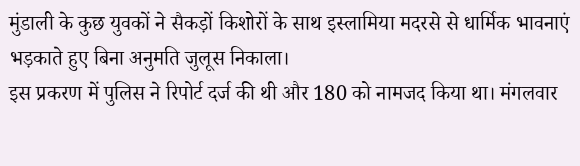मुंडाली के कुछ युवकों ने सैकड़ों किशोरों के साथ इस्लामिया मदरसे से धार्मिक भावनाएं भड़काते हुए बिना अनुमति जुलूस निकाला।
इस प्रकरण में पुलिस ने रिपोर्ट दर्ज की थी और 180 को नामजद किया था। मंगलवार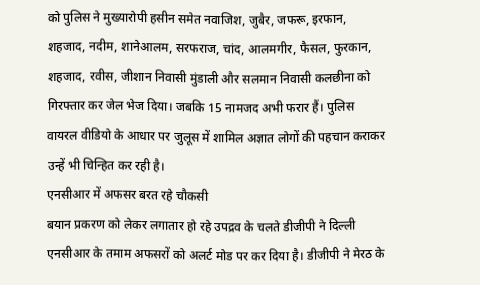को पुलिस ने मुख्यारोपी हसीन समेत नवाजिश, जुबैर, जफरू, इरफान, शहजाद, नदीम, शानेआलम, सरफराज, चांद, आलमगीर, फैसल, फुरकान, शहजाद, रवीस, जीशान निवासी मुंडाली और सलमान निवासी कलछीना को गिरफ्तार कर जेल भेज दिया। जबकि 15 नामजद अभी फरार हैं। पुलिस वायरल वीडियो के आधार पर जुलूस में शामिल अज्ञात लोगों की पहचान कराकर उन्हें भी चिन्हित कर रही है।
एनसीआर में अफसर बरत रहे चौकसी
बयान प्रकरण को लेकर लगातार हो रहे उपद्रव के चलते डीजीपी ने दिल्ली एनसीआर के तमाम अफसरों को अलर्ट मोड पर कर दिया है। डीजीपी ने मेरठ के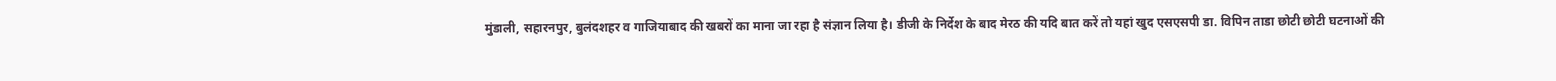मुंडाली, सहारनपुर, बुलंदशहर व गाजियाबाद की खबरों का माना जा रहा है संज्ञान लिया है। डीजी के निर्देश के बाद मेरठ की यदि बात करें तो यहां खुद एसएसपी डा. विपिन ताडा छोटी छोटी घटनाओं की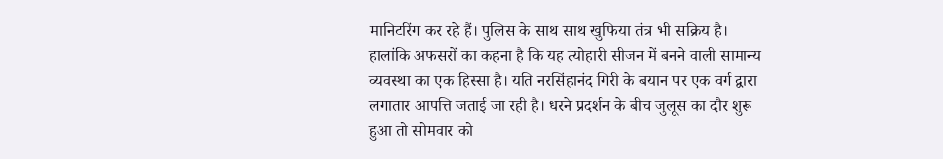मानिटरिंग कर रहे हैं। पुलिस के साथ साथ खुफिया तंत्र भी सक्रिय है।
हालांकि अफसरों का कहना है कि यह त्योहारी सीजन में बनने वाली सामान्य व्यवस्था का एक हिस्सा है। यति नरसिंहानंद गिरी के बयान पर एक वर्ग द्वारा लगातार आपत्ति जताई जा रही है। धरने प्रदर्शन के बीच जुलूस का दौर शुरू हुआ तो सोमवार को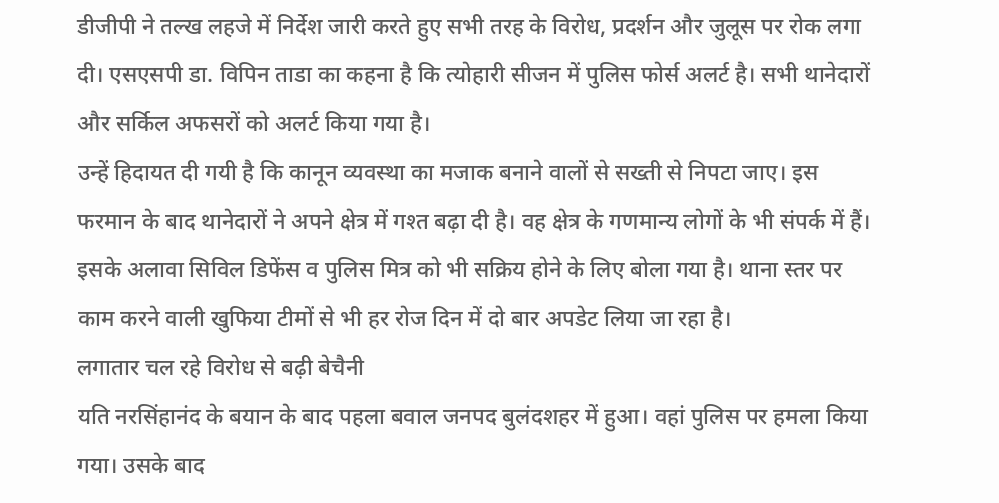डीजीपी ने तल्ख लहजे में निर्देश जारी करते हुए सभी तरह के विरोध, प्रदर्शन और जुलूस पर रोक लगा दी। एसएसपी डा. विपिन ताडा का कहना है कि त्योहारी सीजन में पुलिस फोर्स अलर्ट है। सभी थानेदारों और सर्किल अफसरों को अलर्ट किया गया है।
उन्हें हिदायत दी गयी है कि कानून व्यवस्था का मजाक बनाने वालों से सख्ती से निपटा जाए। इस फरमान के बाद थानेदारों ने अपने क्षेत्र में गश्त बढ़ा दी है। वह क्षेत्र के गणमान्य लोगों के भी संपर्क में हैं। इसके अलावा सिविल डिफेंस व पुलिस मित्र को भी सक्रिय होने के लिए बोला गया है। थाना स्तर पर काम करने वाली खुफिया टीमों से भी हर रोज दिन में दो बार अपडेट लिया जा रहा है।
लगातार चल रहे विरोध से बढ़ी बेचैनी
यति नरसिंहानंद के बयान के बाद पहला बवाल जनपद बुलंदशहर में हुआ। वहां पुलिस पर हमला किया गया। उसके बाद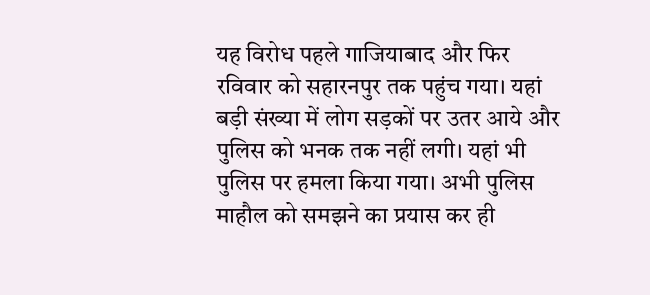यह विरोध पहले गाजियाबाद और फिर रविवार को सहारनपुर तक पहुंच गया। यहां बड़ी संख्या में लोग सड़कों पर उतर आये और पुलिस को भनक तक नहीं लगी। यहां भी पुलिस पर हमला किया गया। अभी पुलिस माहौल को समझने का प्रयास कर ही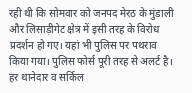रही थी कि सोमवार को जनपद मेरठ के मुंडाली और लिसाड़ीगेट क्षेत्र में इसी तरह के विरोध प्रदर्शन हो गए। यहां भी पुलिस पर पथराव किया गया। पुलिस फोर्स पूरी तरह से अलर्ट है। हर थानेदार व सर्किल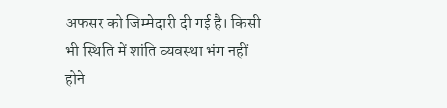अफसर को जिम्मेदारी दी गई है। किसी भी स्थिति में शांति व्यवस्था भंग नहीं होने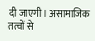दी जाएगी। असामाजिक तत्वों से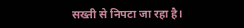सख्ती से निपटा जा रहा है।